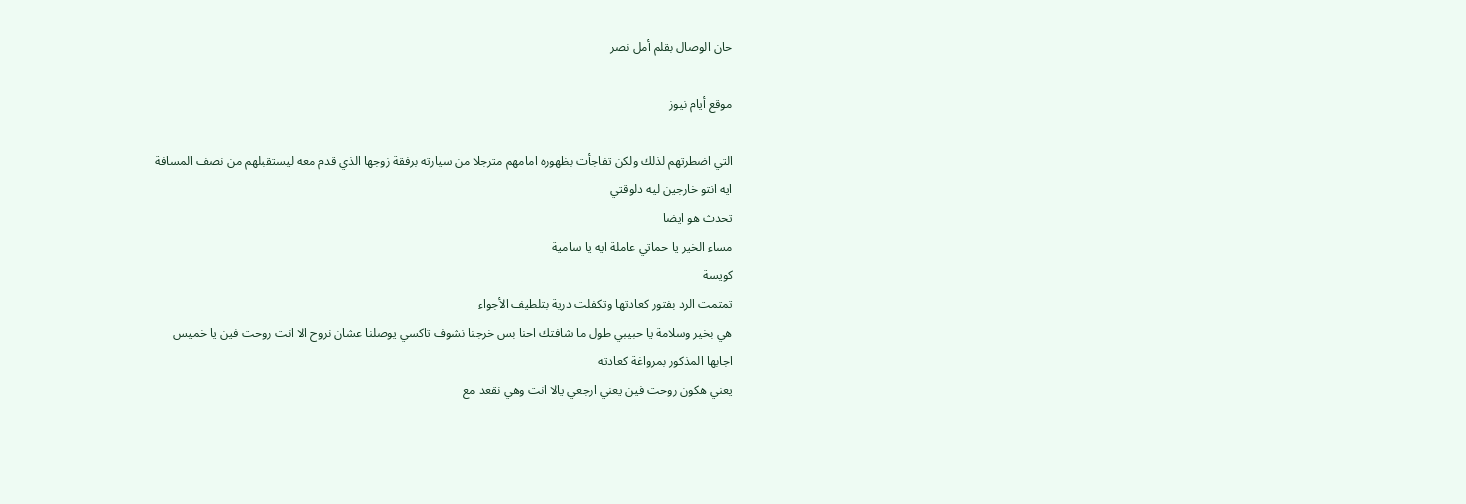حان الوصال بقلم أمل نصر

موقع أيام نيوز

التي اضطرتهم لذلك ولكن تفاجأت بظهوره امامهم مترجلا من سيارته برفقة زوجها الذي قدم معه ليستقبلهم من نصف المسافة
ايه انتو خارجين ليه دلوقتي
تحدث هو ايضا
مساء الخير يا حماتي عاملة ايه يا سامية
كويسة
تمتمت الرد بفتور كعادتها وتكفلت درية بتلطيف الأجواء
هي بخير وسلامة يا حبيبي طول ما شافتك احنا بس خرجنا نشوف تاكسي يوصلنا عشان نروح الا انت روحت فين يا خميس
اجابها المذكور بمرواغة كعادته
يعني هكون روحت فين يعني ارجعي يالا انت وهي نقعد مع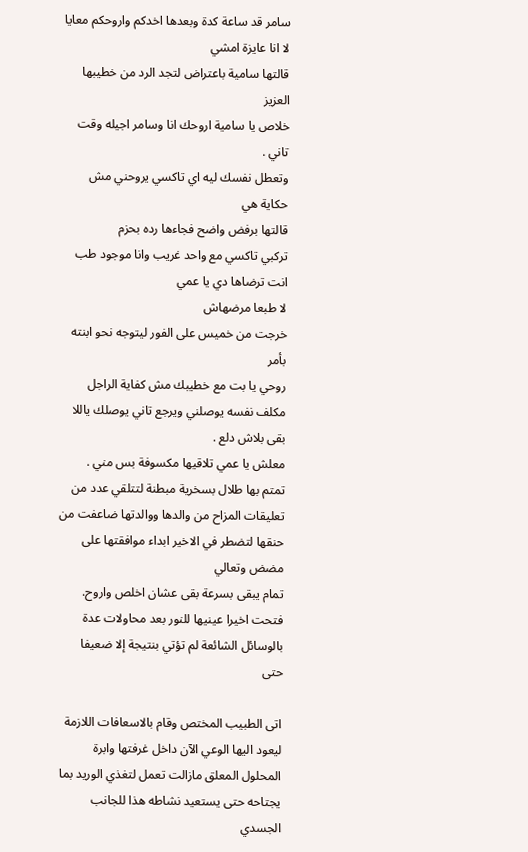سامر قد ساعة كدة وبعدها اخدكم واروحكم معايا
لا انا عايزة امشي
قالتها سامية باعتراض لتجد الرد من خطيبها العزيز
خلاص يا سامية اروحك انا وسامر اجيله وقت تاني .
وتعطل نفسك ليه اي تاكسي يروحني مش حكاية هي
قالتها برفض واضح فجاءها رده بحزم
تركبي تاكسي مع واحد غريب وانا موجود طب انت ترضاها دي يا عمي
لا طبعا مرضهاش
خرجت من خميس على الفور ليتوجه نحو ابنته بأمر
روحي يا بت مع خطيبك مش كفاية الراجل مكلف نفسه يوصلني ويرجع تاني يوصلك ياللا بقى بلاش دلع .
معلش يا عمي تلاقيها مكسوفة بس مني .
تمتم بها طلال بسخرية مبطنة لتتلقي عدد من تعليقات المزاح من والدها ووالدتها ضاعفت من حنقها لتضطر في الاخير ابداء موافقتها على مضض وتعالي
تمام يبقى بسرعة بقى عشان اخلص واروح.
فتحت اخيرا عينيها للنور بعد محاولات عدة بالوسائل الشائعة لم تؤتي بنتيجة إلا ضعيفا حتى

اتى الطبيب المختص وقام بالاسعافات اللازمة ليعود اليها الوعي الآن داخل غرفتها وابرة المحلول المعلق مازالت تعمل لتغذي الوريد بما يجتاحه حتى يستعيد نشاطه هذا للجانب الجسدي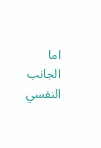اما الجانب النفسي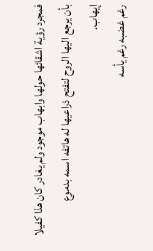فمجرد رؤية اشقائها حولها وابهاب موجود ولم يغادر كان هذا كفيلا بأن يرجع اليها الروح لتفتح ذراعيها له هاتفه اسمه بدموع
إيهاب.
رغم غضبه رغم يأسه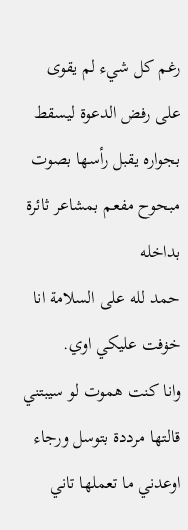رغم كل شيء لم يقوى على رفض الدعوة ليسقط بجواره يقبل رأسها بصوت مبحوح مفعم بمشاعر ثائرة بداخله
حمد لله على السلامة انا خۏفت عليكي اوي.
وانا كنت ھموت لو سيبتني
قالتها مرددة بتوسل ورجاء
اوعدني ما تعملها تاني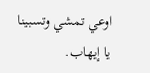اوعي تمشي وتسبينا يا إيهاب.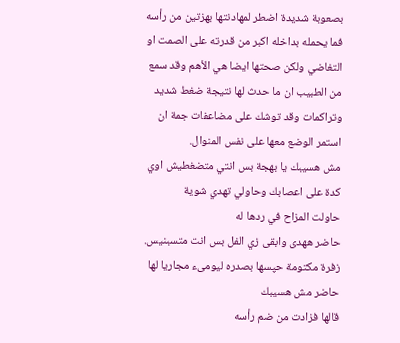بصعوبة شديدة اضطر لمهادنتها بهزتين من رأسه فما يحمله بداخله اكبر من قدرته على الصمت او التغاضي ولكن صحتها ايضا هي الأهم وقد سمع من الطبيب ان ما حدث لها نتيجة ضغط شديد وتراكمات وقد توشك على مضاعفات جمة ان استمر الوضع معها على نفس المنوال.
مش هسيبك يا بهجة بس انتي متضغطيش اوي كدة على اعصابك وحاولي تهدي شوية
حاولت المزاح في ردها له
حاضر ههدى وابقى زي الفل بس انت متسبنيس.
زفرة مكتومة حپسها بصدره ليومىء مجاريا لها
حاضر مش هسيبك
قالها فزادت من ضم رأسه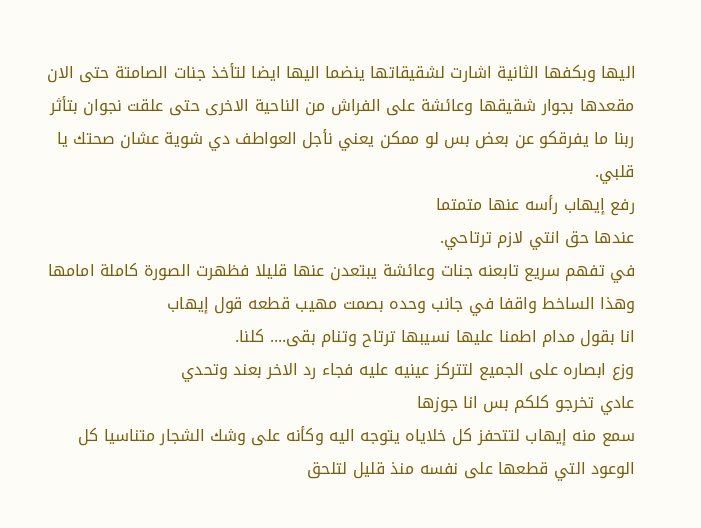اليها وبكفها الثانية اشارت لشقيقاتها ينضما اليها ايضا لتأخذ جنات الصامتة حتى الان مقعدها بجوار شقيقها وعائشة على الفراش من الناحية الاخرى حتى علقت نجوان بتأثر
ربنا ما يفرقكو عن بعض بس لو ممكن يعني نأجل العواطف دي شوية عشان صحتك يا قلبي.
رفع إيهاب رأسه عنها متمتما
عندها حق انتي لازم ترتاحي.
في تفهم سريع تابعنه جنات وعائشة يبتعدن عنها قليلا فظهرت الصورة كاملة امامها وهذا الساخط واقفا في جانب وحده بصمت مهيب قطعه قول إيهاب
انا بقول مدام اطمنا عليها نسيبها ترتاح وتنام بقى.... كلنا.
وزع ابصاره على الجميع لتتركز عينيه عليه فجاء رد الاخر بعند وتحدي
عادي تخرجو كلكم بس انا جوزها
سمع منه إيهاب لتتحفز كل خلاياه يتوجه اليه وكأنه على وشك الشجار متناسيا كل الوعود التي قطعها على نفسه منذ قليل لتلحق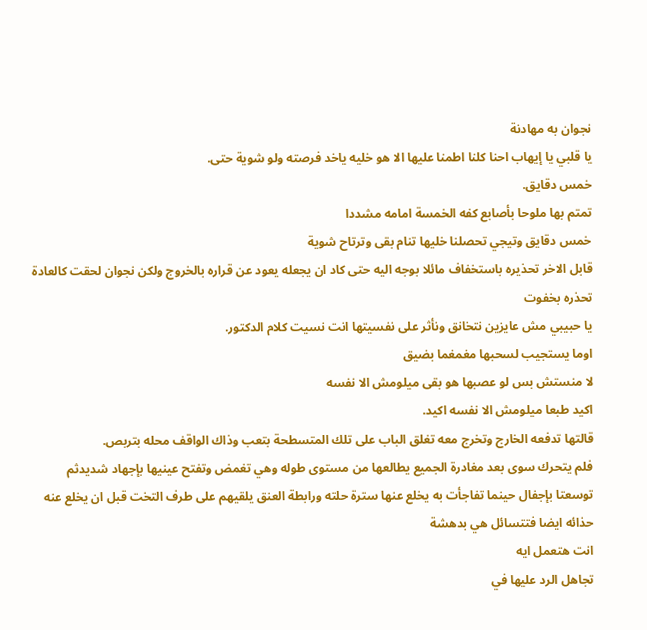نجوان به مهادنة
يا قلبي يا إيهاب احنا كلنا اطمنا عليها الا هو خليه ياخد فرصته ولو شوية حتى.
خمس دقايق.
تمتم بها ملوحا بأصابع كفه الخمسة امامه مشددا
خمس دقايق وتيجي تحصلنا خليها تنام بقى وترتاح شوية
قابل الاخر تحذيره باستخفاف مائلا بوجه اليه حتى كاد ان يجعله يعود عن قراره بالخروج ولكن نجوان لحقت كالعادة تحذره بخفوت
يا حبيبي مش عايزين نتخانق ونأثر على نفسيتها انت نسيت كلام الدكتور.
اوما يستجيب لسحبها مغمغما بضيق
لا منستش بس لو عصبها هو بقى ميلومش الا نفسه
اكيد طبعا ميلومش الا نفسه اكيد.
قالتها تدفعه الخارج وتخرج معه تغلق الباب على تلك المتسطحة بتعب وذاك الواقف محله بتربص.
فلم يتحرك سوى بعد مغادرة الجميع يطالعها من مستوى طوله وهي تغمض وتفتح عينيها بإجهاد شديدثم توسعتا بإجفال حينما تفاجأت به يخلع عنها سترة حلته ورابطة العنق يلقيهم على طرف التخت قبل ان يخلع عنه حذائه ايضا فتتسائل هي بدهشة
انت هتعمل ايه
تجاهل الرد عليها في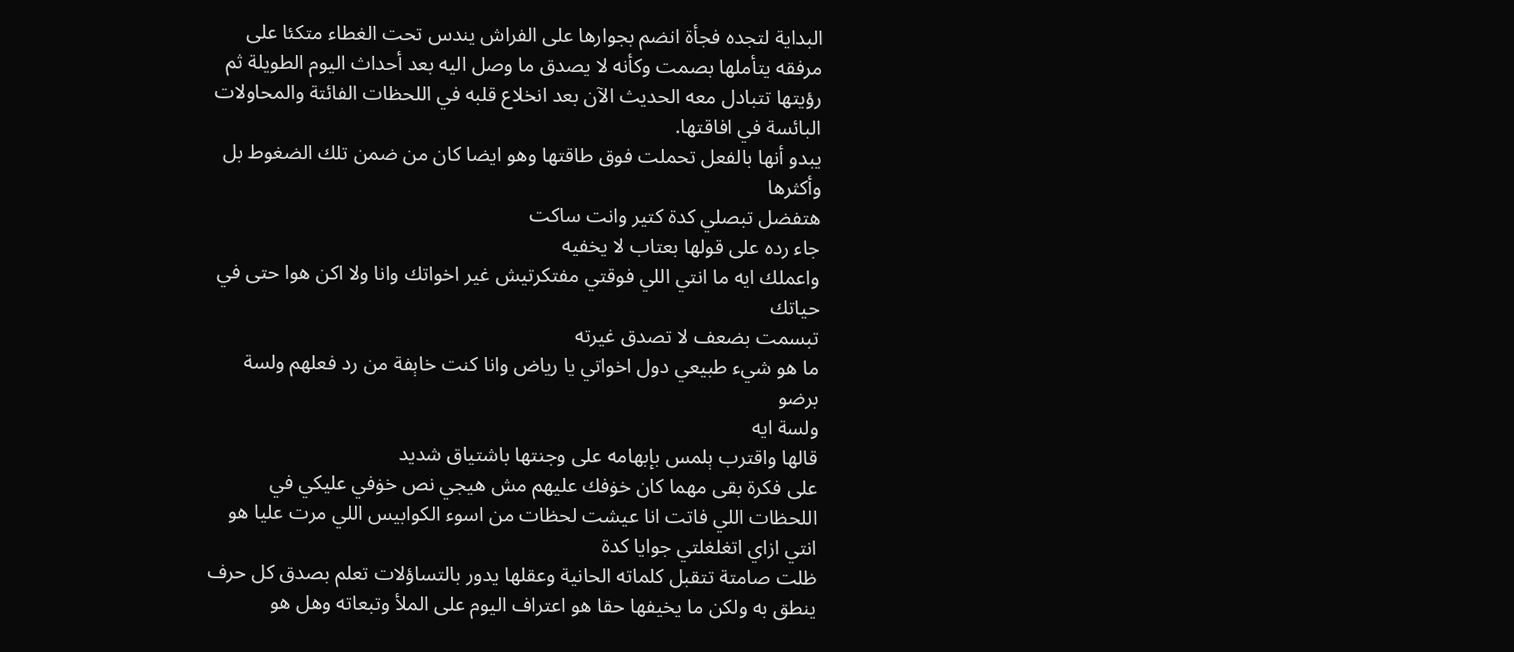البداية لتجده فجأة انضم بجوارها على الفراش يندس تحت الغطاء متكئا على مرفقه يتأملها بصمت وكأنه لا يصدق ما وصل اليه بعد أحداث اليوم الطويلة ثم رؤيتها تتبادل معه الحديث الآن بعد انخلاع قلبه في اللحظات الفائتة والمحاولات البائسة في افاقتها.
يبدو أنها بالفعل تحملت فوق طاقتها وهو ايضا كان من ضمن تلك الضغوط بل وأكثرها
هتفضل تبصلي كدة كتير وانت ساكت
جاء رده على قولها بعتاب لا يخفيه
واعملك ايه ما انتي اللي فوقتي مفتكرتيش غير اخواتك وانا ولا اكن هوا حتى في حياتك
تبسمت بضعف لا تصدق غيرته
ما هو شيء طبيعي دول اخواتي يا رياض وانا كنت خاېفة من رد فعلهم ولسة برضو
ولسة ايه
قالها واقترب ېلمس بإبهامه على وجنتها باشتياق شديد
على فكرة بقى مهما كان خۏفك عليهم مش هيجي نص خۏفي عليكي في اللحظات اللي فاتت انا عيشت لحظات من اسوء الكوابيس اللي مرت عليا هو انتي ازاي اتغلغلتي جوايا كدة
ظلت صامتة تتقبل كلماته الحانية وعقلها يدور بالتساؤلات تعلم بصدق كل حرف ينطق به ولكن ما يخيفها حقا هو اعتراف اليوم على الملأ وتبعاته وهل هو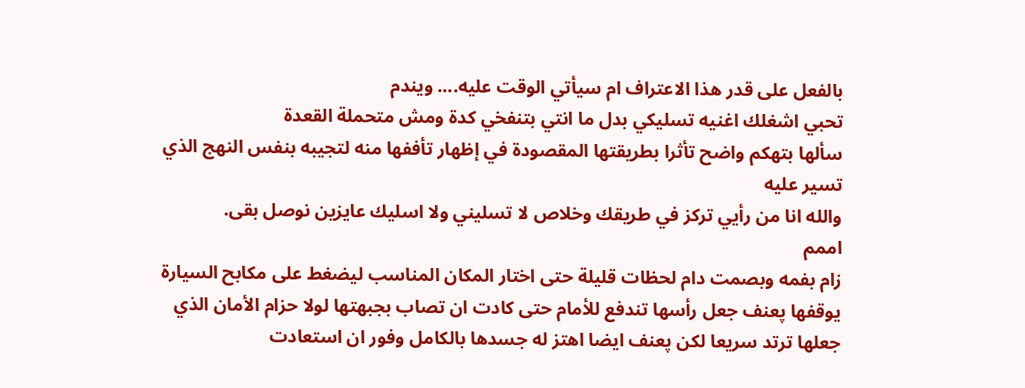بالفعل على قدر هذا الاعتراف ام سيأتي الوقت عليه.... ويندم
تحبي اشغلك اغنيه تسليكي بدل ما انتي بتنفخي كدة ومش متحملة القعدة
سألها بتهكم واضح تأثرا بطريقتها المقصودة في إظهار تأففها منه لتجيبه بنفس النهج الذي تسير عليه
والله انا من رأيي تركز في طريقك وخلاص لا تسليني ولا اسليك عايزين نوصل بقى.
اممم
زام بفمه وبصمت دام لحظات قليلة حتى اختار المكان المناسب ليضغط على مكابح السيارة يوقفها پعنف جعل رأسها تندفع للأمام حتى كادت ان تصاب بجبهتها لولا حزام الأمان الذي جعلها ترتد سريعا لكن پعنف ايضا اهتز له جسدها بالكامل وفور ان استعادت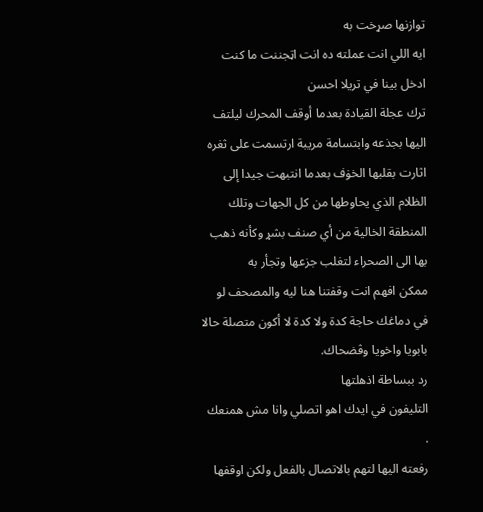توازنها صړخت به
ايه اللي انت عملته ده انت اټجننت ما كنت ادخل بينا في تريلا احسن
ترك عجلة القيادة بعدما أوقف المحرك ليلتف اليها بجذعه وابتسامة مريبة ارتسمت على ثغره اثارت بقلبها الخۏف بعدما انتبهت جيدا إلى الظلام الذي يحاوطها من كل الجهات وتلك المنطقة الخالية من أي صنف بشړ وكأنه ذهب بها الى الصحراء لتغلب جزعها وتجأر به
ممكن افهم انت وقفتنا هنا ليه والمصحف لو في دماغك حاجة كدة ولا كدة لا أكون متصلة حالا بابويا واخويا وڤضحاك.
رد ببساطة اذهلتها
التليفون في ايدك اهو اتصلي وانا مش همنعك .
رفعته اليها لتهم بالاتصال بالفعل ولكن اوقفها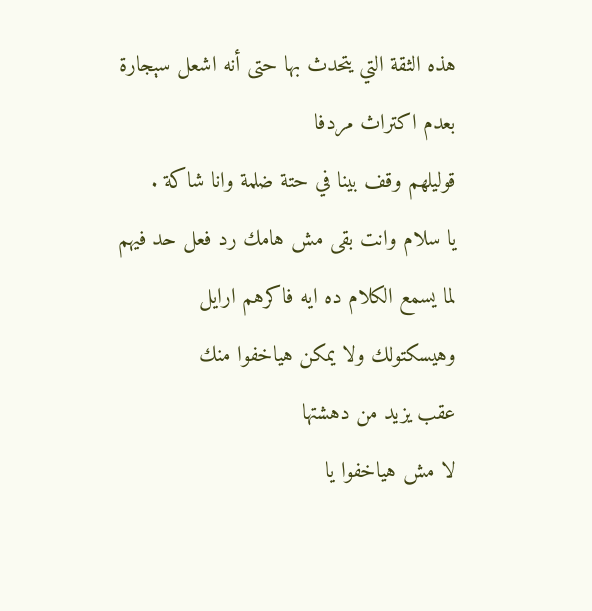هذه الثقة التي يتحدث بها حتى أنه اشعل سېجارة بعدم اكتراث مردفا
قوليلهم وقف بينا في حتة ضلمة وانا شاكة .
يا سلام وانت بقى مش هامك رد فعل حد فيهم لما يسمع الكلام ده ايه فاكرهم ارايل وهيسكتولك ولا يمكن هياخفوا منك
عقب يزيد من دهشتها
لا مش هياخفوا يا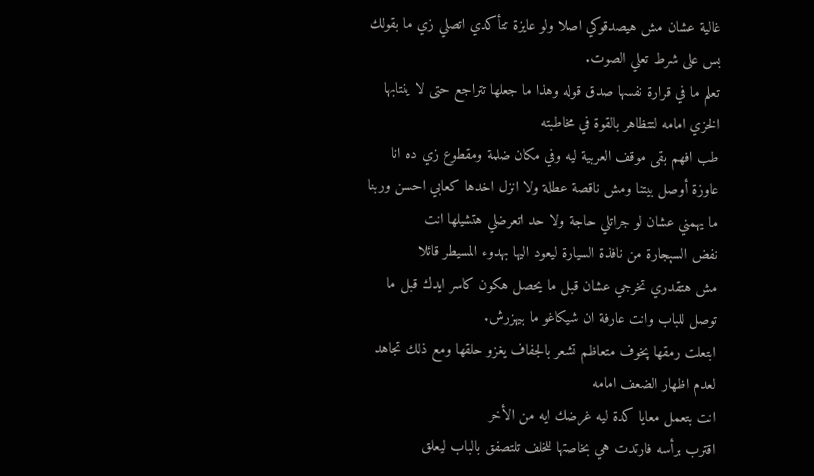غالية عشان مش هيصدقوكي اصلا ولو عايزة تتأكدي اتصلي زي ما بقولك بس على شرط تعلي الصوت.
تعلم ما في قرارة نفسها صدق قوله وهذا ما جعلها تتراجع حتى لا ينتابها الخزي امامه لتتظاهر بالقوة في مخاطبته
طب افهم بقى موقف العربية ليه وفي مكان ضلمة ومقطوع زي ده انا عاوزة أوصل بيتنا ومش ناقصة عطلة ولا انزل اخدها كعابي احسن وربنا ما يهمني عشان لو جراتلي حاجة ولا حد اتعرضلي هتشيلها انت
نفض السېجارة من نافذة السيارة ليعود اليها بهدوء المسيطر قائلا
مش هتقدري تخرجي عشان قبل ما يحصل هكون كاسر ايدك قبل ما توصل للباب وانت عارفة ان شيكاغو ما بيهزرش.
ابتعلت رمقها پخوف متعاظم تشعر بالجفاف يغزو حلقها ومع ذلك تجاهد لعدم اظهار الضعف امامه
انت بتعمل معايا كدة ليه غرضك ايه من الأخر
اقترب برأسه فارتدت هي بخاصتها للخلف تلتصفق بالباب ليعلق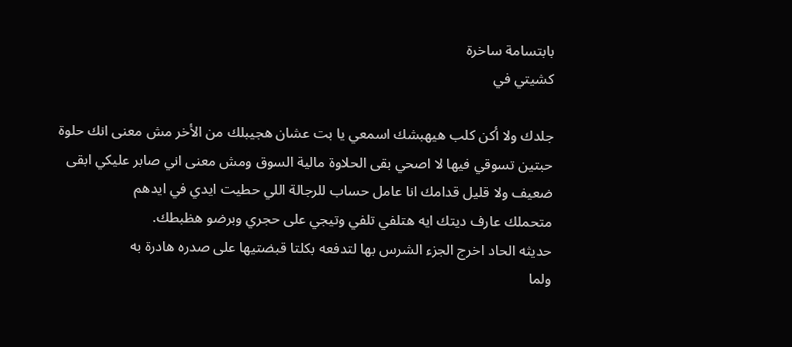بابتسامة ساخرة
كشيتي في

جلدك ولا أكن كلب هيهبشك اسمعي يا بت عشان هجيبلك من الأخر مش معنى انك حلوة حبتين تسوقي فيها لا اصحي بقى الحلاوة مالية السوق ومش معنى اني صابر عليكي ابقى ضعيف ولا قليل قدامك انا عامل حساب للرجالة اللي حطيت ايدي في ايدهم
متحملك عارف ديتك ايه هتلفي تلفي وتيجي على حجري وبرضو هظبطك.
حديثه الحاد اخرج الجزء الشرس بها لتدفعه بكلتا قبضتيها على صدره هادرة به
ولما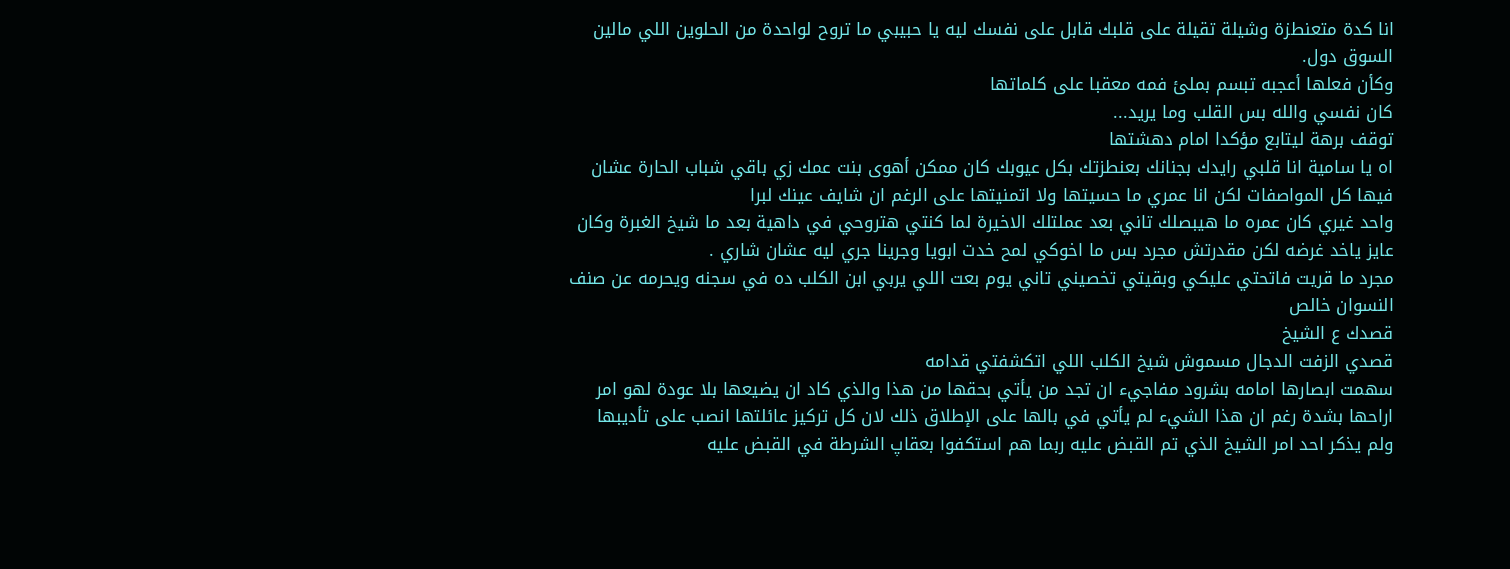انا كدة متعنطزة وشيلة تقيلة على قلبك قابل على نفسك ليه يا حبيبي ما تروح لواحدة من الحلوين اللي مالين السوق دول.
وكأن فعلها أعجبه تبسم بملئ فمه معقبا على كلماتها
كان نفسي والله بس القلب وما يريد...
توقف برهة ليتابع مؤكدا امام دهشتها
اه يا سامية انا قلبي رايدك بجنانك بعنطزتك بكل عيوبك كان ممكن أهوى بنت عمك زي باقي شباب الحارة عشان فيها كل المواصفات لكن انا عمري ما حسيتها ولا اتمنيتها على الرغم ان شايف عينك لبرا
واحد غيري كان عمره ما هيبصلك تاني بعد عملتلك الاخيرة لما كنتي هتروحي في داهية بعد ما شيخ الغبرة وكان عايز ياخد غرضه لكن مقدرتش مجرد بس ما اخوكي لمح خدت ابويا وجرينا جري ليه عشان شاري .
مجرد ما قريت فاتحتي عليكي وبقيتي تخصيني تاني يوم بعت اللي يربي ابن الكلب ده في سجنه ويحرمه عن صنف النسوان خالص
قصدك ع الشيخ
قصدي الزفت الدجال مسموش شيخ الكلب اللي اتكشفتي قدامه
سهمت ابصارها امامه بشرود مفاجيء ان تجد من يأتي بحقها من هذا والذي كاد ان يضيعها بلا عودة لهو امر اراحها بشدة رغم ان هذا الشيء لم يأتي في بالها على الإطلاق ذلك لان كل تركيز عائلتها انصب على تأديبها ولم يذكر احد امر الشيخ الذي تم القبض عليه ربما هم استكفوا بعقاپ الشرطة في القبض عليه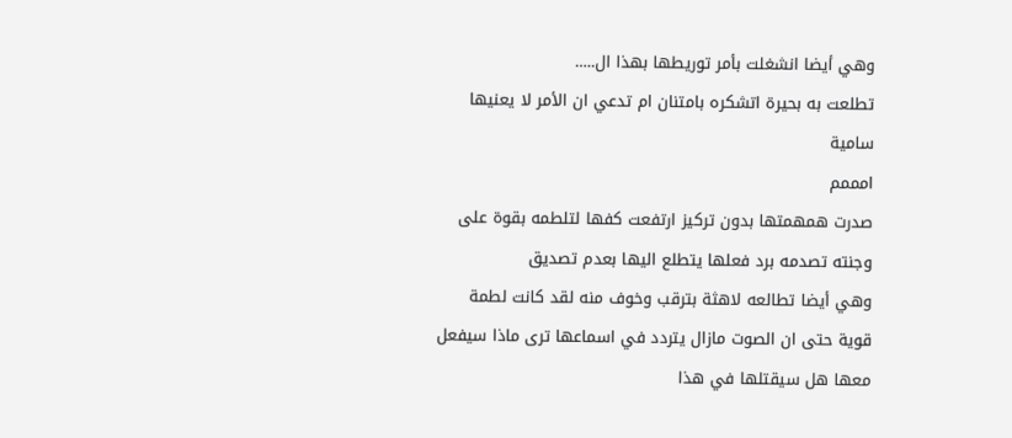وهي أيضا انشغلت بأمر توريطها بهذا ال.....
تطلعت به بحيرة اتشكره بامتنان ام تدعي ان الأمر لا يعنيها
سامية
امممم
صدرت همهمتها بدون تركيز ارتفعت كفها لتلطمه بقوة على وجنته تصدمه برد فعلها يتطلع اليها بعدم تصديق
وهي أيضا تطالعه لاهثة بترقب وخوف منه لقد كانت لطمة قوية حتى ان الصوت مازال يتردد في اسماعها ترى ماذا سيفعل معها هل سيقتلها في هذا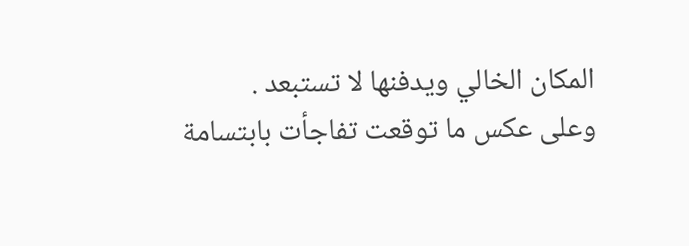المكان الخالي ويدفنها لا تستبعد .
وعلى عكس ما توقعت تفاجأت بابتسامة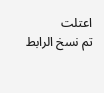اعتلت
تم نسخ الرابط